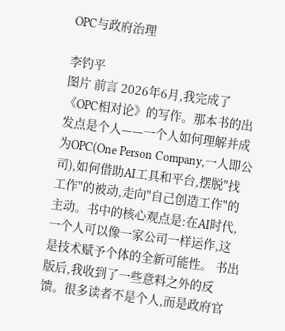OPC与政府治理

李钓平
图片 前言 2026年6月,我完成了《OPC相对论》的写作。那本书的出发点是个人——一个人如何理解并成为OPC(One Person Company,一人即公司),如何借助AI工具和平台,摆脱"找工作"的被动,走向"自己创造工作"的主动。书中的核心观点是:在AI时代,一个人可以像一家公司一样运作,这是技术赋予个体的全新可能性。 书出版后,我收到了一些意料之外的反馈。很多读者不是个人,而是政府官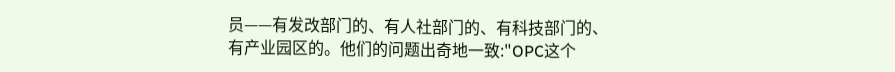员——有发改部门的、有人社部门的、有科技部门的、有产业园区的。他们的问题出奇地一致:"OPC这个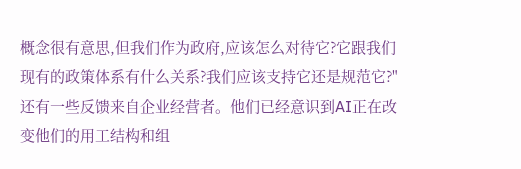概念很有意思,但我们作为政府,应该怎么对待它?它跟我们现有的政策体系有什么关系?我们应该支持它还是规范它?" 还有一些反馈来自企业经营者。他们已经意识到AI正在改变他们的用工结构和组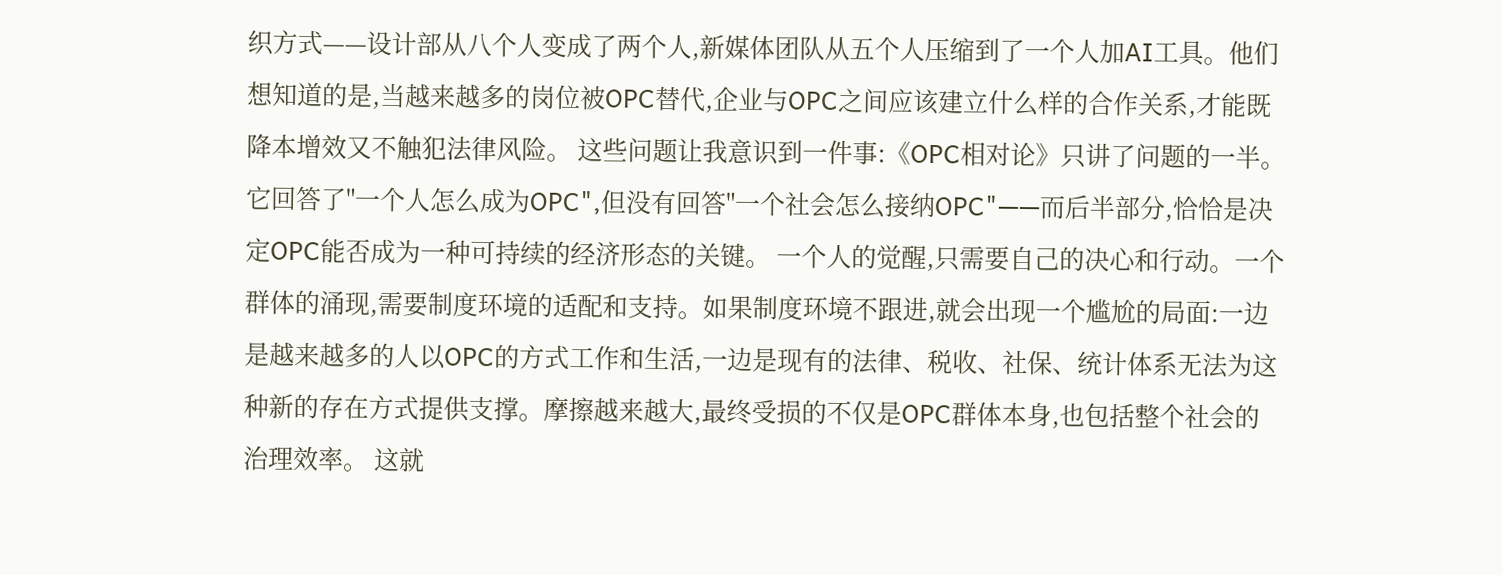织方式——设计部从八个人变成了两个人,新媒体团队从五个人压缩到了一个人加AI工具。他们想知道的是,当越来越多的岗位被OPC替代,企业与OPC之间应该建立什么样的合作关系,才能既降本增效又不触犯法律风险。 这些问题让我意识到一件事:《OPC相对论》只讲了问题的一半。它回答了"一个人怎么成为OPC",但没有回答"一个社会怎么接纳OPC"——而后半部分,恰恰是决定OPC能否成为一种可持续的经济形态的关键。 一个人的觉醒,只需要自己的决心和行动。一个群体的涌现,需要制度环境的适配和支持。如果制度环境不跟进,就会出现一个尴尬的局面:一边是越来越多的人以OPC的方式工作和生活,一边是现有的法律、税收、社保、统计体系无法为这种新的存在方式提供支撑。摩擦越来越大,最终受损的不仅是OPC群体本身,也包括整个社会的治理效率。 这就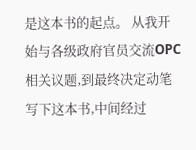是这本书的起点。 从我开始与各级政府官员交流OPC相关议题,到最终决定动笔写下这本书,中间经过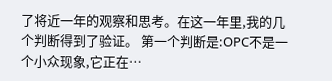了将近一年的观察和思考。在这一年里,我的几个判断得到了验证。 第一个判断是:OPC不是一个小众现象,它正在…